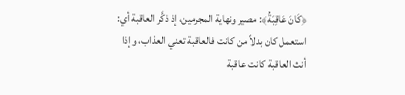﴿كَانَ عَاقِبَةُ﴾: مصير ونهاية المجرمين، إذ ذكَّر العاقبة أي: استعمل كان بدلاً من كانت فالعاقبة تعني العذاب، وإذا أنث العاقبة كانت عاقبة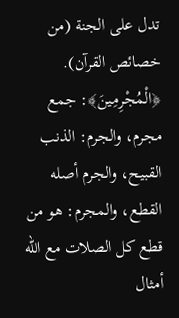تدل على الجنة (من خصائص القرآن).
﴿الْمُجْرِمِينَ﴾: جمع مجرم، والجرم: الذنب القبيح، والجرم أصله القطع، والمجرم: هو من قطع كل الصلات مع الله أمثال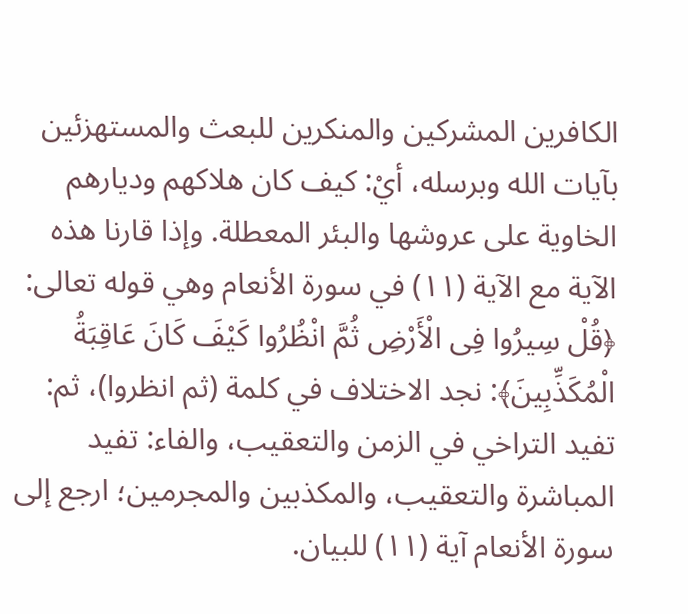الكافرين المشركين والمنكرين للبعث والمستهزئين بآيات الله وبرسله، أيْ: كيف كان هلاكهم وديارهم الخاوية على عروشها والبئر المعطلة. وإذا قارنا هذه الآية مع الآية (١١) في سورة الأنعام وهي قوله تعالى: ﴿قُلْ سِيرُوا فِى الْأَرْضِ ثُمَّ انْظُرُوا كَيْفَ كَانَ عَاقِبَةُ الْمُكَذِّبِينَ﴾: نجد الاختلاف في كلمة (ثم انظروا)، ثم: تفيد التراخي في الزمن والتعقيب، والفاء: تفيد المباشرة والتعقيب، والمكذبين والمجرمين؛ ارجع إلى سورة الأنعام آية (١١) للبيان.